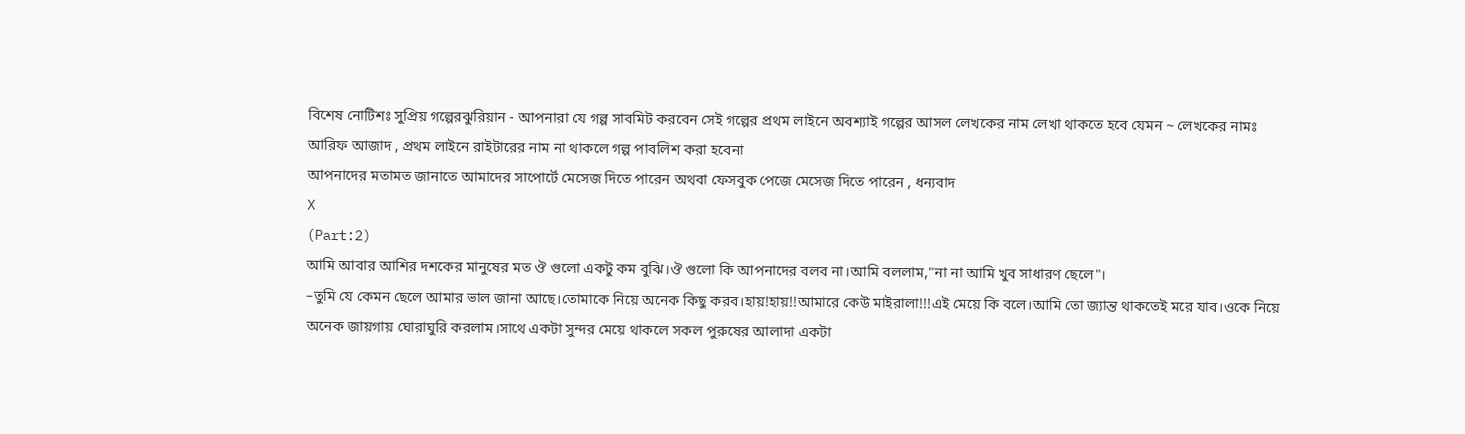বিশেষ নোটিশঃ সুপ্রিয় গল্পেরঝুরিয়ান - আপনারা যে গল্প সাবমিট করবেন সেই গল্পের প্রথম লাইনে অবশ্যাই গল্পের আসল লেখকের নাম লেখা থাকতে হবে যেমন ~ লেখকের নামঃ আরিফ আজাদ , প্রথম লাইনে রাইটারের নাম না থাকলে গল্প পাবলিশ করা হবেনা
আপনাদের মতামত জানাতে আমাদের সাপোর্টে মেসেজ দিতে পারেন অথবা ফেসবুক পেজে মেসেজ দিতে পারেন , ধন্যবাদ
X
(Part:2)
আমি আবার আশির দশকের মানুষের মত ঔ গুলো একটু কম বুঝি।ঔ গুলো কি আপনাদের বলব না।আমি বললাম,"না না আমি খুব সাধারণ ছেলে"।
–তুমি যে কেমন ছেলে আমার ভাল জানা আছে।তোমাকে নিয়ে অনেক কিছু করব।হায়!হায়!!আমারে কেউ মাইরালা!!!এই মেয়ে কি বলে।আমি তো জ্যান্ত থাকতেই মরে যাব।ওকে নিয়ে অনেক জায়গায় ঘোরাঘুরি করলাম।সাথে একটা সুন্দর মেয়ে থাকলে সকল পুরুষের আলাদা একটা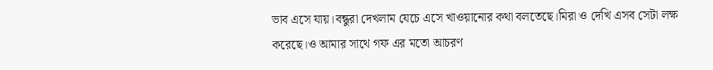ভাব এসে যায়।বন্ধুরা দেখলাম যেচে এসে খাওয়ানোর কথা বলতেছে।মিরা ও দেখি এসব সেটা লক্ষ করেছে।ও আমার সাথে গফ এর মতো আচরণ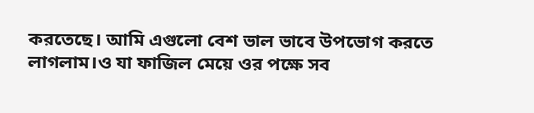করতেছে। আমি এগুলো বেশ ভাল ভাবে উপভোগ করতে লাগলাম।ও যা ফাজিল মেয়ে ওর পক্ষে সব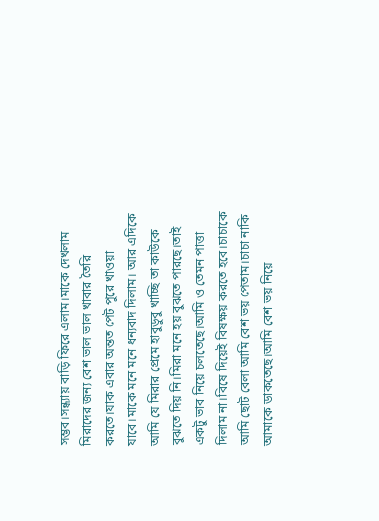সম্ভব।সন্ধ্যায় বাড়ি ফিরে এলাম।মাকে দেখলাম মিরাদের জন্য বেশ ভাল ভাল খাবার তৈরি করতে।যাক এবার অন্তত পেট পুরে খাওয়া যাবে।মাকে মনে মনে ধন্যবাদ দিলাম। আর এদিকে আমি যে মিরার প্রেমে হাবুডুবু খাচ্ছি তা কাউকে বুঝতে দিয় নি।মিরা মনে হয় বুঝতে পারছে।তাই একটু ভাব নিয়ে চলতেছে।আমি ও তেমন পাত্তা দিলাম না।বিষে দিয়েই বিষক্ষয় করতে হবে।চাচাকে আমি ছোট বেলা আমি বেশ ভয় পেতাম।চাচা নাকি আমাকে ডাকতেছে।আমি বেশ ভয় নিয়ে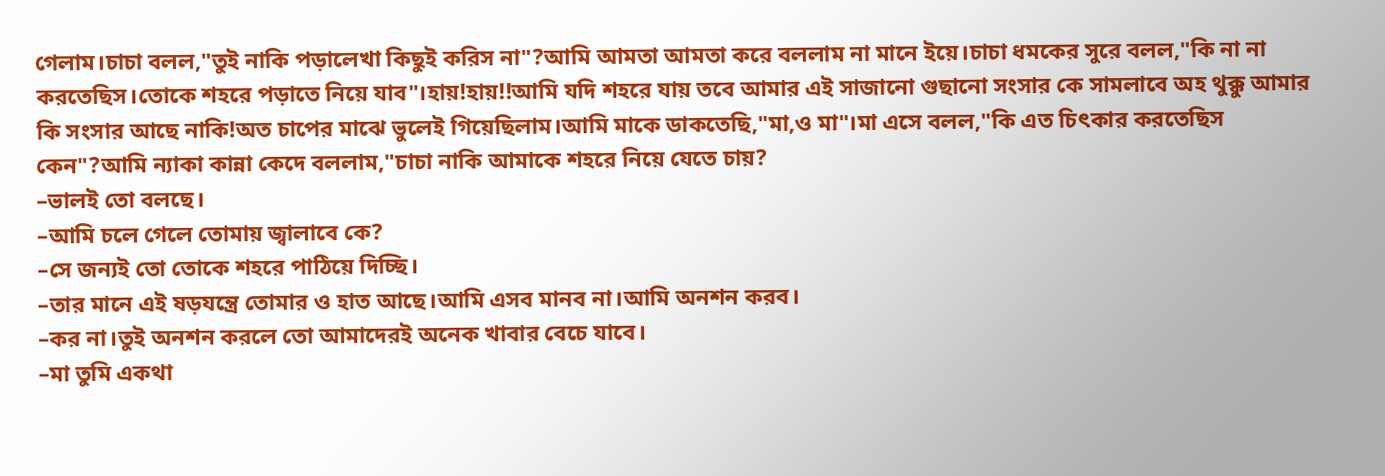গেলাম।চাচা বলল,"তুই নাকি পড়ালেখা কিছুই করিস না"?আমি আমতা আমতা করে বললাম না মানে ইয়ে।চাচা ধমকের সুরে বলল,"কি না না করতেছিস।তোকে শহরে পড়াতে নিয়ে যাব"।হায়!হায়!!আমি যদি শহরে যায় তবে আমার এই সাজানো গুছানো সংসার কে সামলাবে অহ থুক্কু আমার কি সংসার আছে নাকি!অত চাপের মাঝে ভুলেই গিয়েছিলাম।আমি মাকে ডাকতেছি,"মা,ও মা"।মা এসে বলল,"কি এত চিৎকার করতেছিস কেন"?আমি ন্যাকা কান্না কেদে বললাম,"চাচা নাকি আমাকে শহরে নিয়ে যেতে চায়?
–ভালই তো বলছে।
–আমি চলে গেলে তোমায় জ্বালাবে কে?
–সে জন্যই তো তোকে শহরে পাঠিয়ে দিচ্ছি।
–তার মানে এই ষড়যন্ত্রে তোমার ও হাত আছে।আমি এসব মানব না।আমি অনশন করব।
–কর না।তুই অনশন করলে তো আমাদেরই অনেক খাবার বেচে যাবে।
–মা তুমি একথা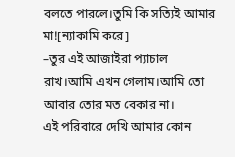বলতে পারলে।তুমি কি সত্যিই আমার মা![ন্যাকামি করে]
–তুর এই আজাইরা প্যাচাল রাখ।আমি এখন গেলাম।আমি তো আবার তোর মত বেকার না।
এই পরিবারে দেখি আমার কোন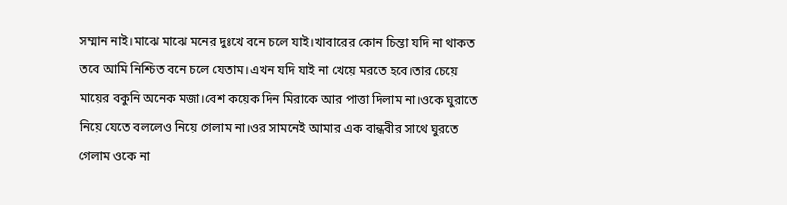সম্মান নাই।মাঝে মাঝে মনের দুঃখে বনে চলে যাই।খাবারের কোন চিন্তা যদি না থাকত তবে আমি নিশ্চিত বনে চলে যেতাম।এখন যদি যাই না খেয়ে মরতে হবে।তার চেয়ে মায়ের বকুনি অনেক মজা।বেশ কয়েক দিন মিরাকে আর পাত্তা দিলাম না।ওকে ঘুরাতে নিয়ে যেতে বললেও নিয়ে গেলাম না।ওর সামনেই আমার এক বান্ধবীর সাথে ঘুরতে গেলাম ওকে না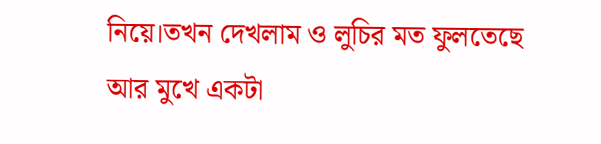নিয়ে।তখন দেখলাম ও লুচির মত ফুলতেছে আর মুখে একটা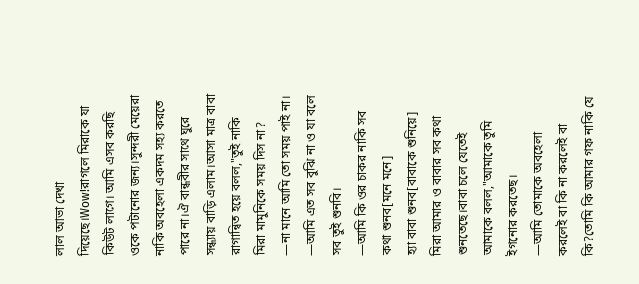লাল আভা দেখা দিয়েছে।Wow!রাগলে মিরাকে যা কিউট লাগে। আমি এসব করছি ওকে পটানোর জন্য।সুন্দরী মেয়েরা নাকি অবহেলা একদম সহ্য করতে পারে না।ঐ বান্ধবীর সাথে ঘুরে সন্ধ্যায় বাড়ি এলাম।আসা মাত্র বাবা রাগান্বিত হয়ে বলল,"তুই নাকি মিরা মামুনিকে সময় দিস না?
—না মানে আমি তো সময় পাই না।
—আমি এত সব বুঝি না ও যা বলে সব তুই শুনবি।
—আমি কি ওর চাকর নাকি সব কথা শুনব[মনে মনে]
হ্যা বাবা শুনব[বাবাকে শুনিয়ে]
মিরা আমার ও বাবার সব কথা শুনতেছে।বাবা চলে যেতেই আমাকে বলল,"আমাকে তুমি ইগনোর করতেছ।
—আমি তোমাকে অবহেলা করলেই বা কি না করলেই বা কি?তোমি কি আমার গফ নাকি যে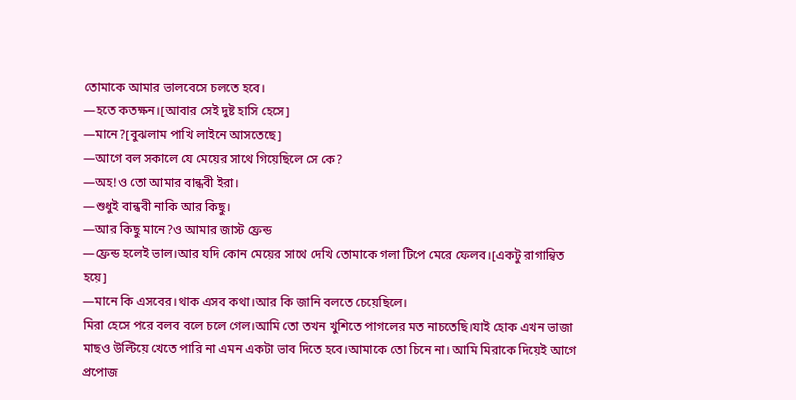তোমাকে আমার ভালবেসে চলতে হবে।
—হতে কতক্ষন।[আবার সেই দুষ্ট হাসি হেসে]
—মানে?[বুঝলাম পাখি লাইনে আসতেছে]
—আগে বল সকালে যে মেয়ের সাথে গিয়েছিলে সে কে?
—অহ!ও তো আমার বান্ধবী ইরা।
—শুধুই বান্ধবী নাকি আর কিছু।
—আর কিছু মানে?ও আমার জাস্ট ফ্রেন্ড
—ফ্রেন্ড হলেই ভাল।আর যদি কোন মেয়ের সাথে দেখি তোমাকে গলা টিপে মেরে ফেলব।[একটু রাগান্বিত হয়ে]
—মানে কি এসবের।থাক এসব কথা।আর কি জানি বলতে চেয়েছিলে।
মিরা হেসে পরে বলব বলে চলে গেল।আমি তো তখন খুশিতে পাগলের মত নাচতেছি।যাই হোক এখন ভাজা মাছও উল্টিয়ে খেতে পারি না এমন একটা ভাব দিতে হবে।আমাকে তো চিনে না। আমি মিরাকে দিয়েই আগে প্রপোজ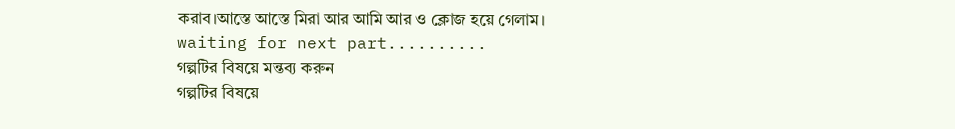করাব।আস্তে আস্তে মিরা আর আমি আর ও ক্লোজ হয়ে গেলাম।
waiting for next part..........
গল্পটির বিষয়ে মন্তব্য করুন
গল্পটির বিষয়ে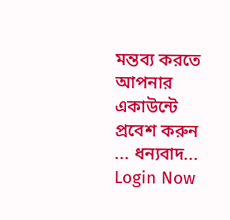মন্তব্য করতে আপনার একাউন্টে প্রবেশ করুন ... ধন্যবাদ... Login Now